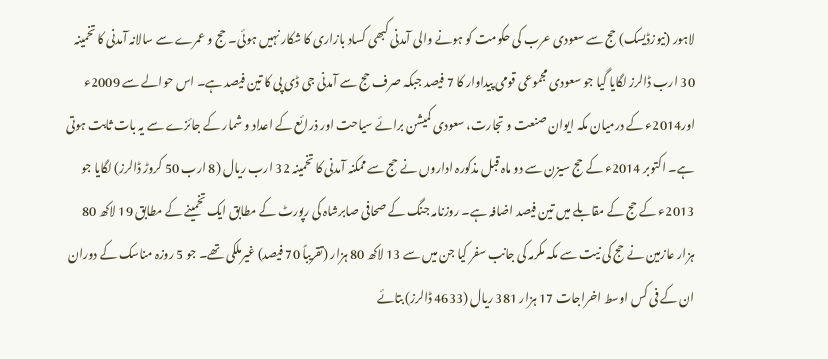لاہور (نیوزڈیسک) حج سے سعودی عرب کی حکومت کو ہونے والی آمدنی کبھی کساد بازاری کا شکار نہیں ہوئی۔ حج و عمرے سے سالانہ آمدنی کا تخمینہ 30 ارب ڈالرز لگایا گیا جو سعودی مجموعی قومی پیداوار کا 7 فیصد جبکہ صرف حج سے آمدنی جی ڈی پی کا تین فیصد ہے۔ اس حوالے سے 2009ء اور2014ء کے درمیان مکہ ایوان صنعت و تجارت، سعودی کمیشن برائے سیاحت اور ذرائع کے اعداد و شمار کے جائزے سے یہ بات ثابت ہوتی ہے۔ اکتوبر 2014ء کے حج سیزن سے دو ماہ قبل مذکورہ اداروں نے حج سے ممکنہ آمدنی کا تخمینہ 32 ارب ریال (8 ارب 50 کروڑ ڈالرز) لگایا جو 2013ء کے حج کے مقابلے میں تین فیصد اضافہ ہے۔ روزنامہ جنگ کے صحافی صابرشاہ کی رپورٹ کے مطابق ایک تخمینے کے مطابق 19 لاکھ 80 ہزار عازمین نے حج کی نیت سے مکہ مکرمہ کی جانب سفر کیا جن میں سے 13 لاکھ 80 ہزار (تقریباً 70 فیصد) غیرملکی تھے۔ جو 5 روزہ مناسک کے دوران ان کے فی کس اوسط اخراجات 17 ہزار 381 ریال (4633 ڈالرز) بتائے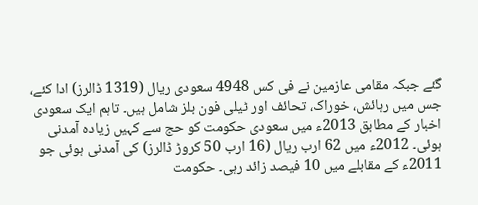گئے جبکہ مقامی عازمین نے فی کس 4948 سعودی ریال (1319 ڈالرز) ادا کئے، جس میں رہائش، خوراک، تحائف اور ٹیلی فون بلز شامل ہیں۔ تاہم ایک سعودی اخبار کے مطابق 2013ء میں سعودی حکومت کو حج سے کہیں زیادہ آمدنی ہوئی۔ 2012ء میں 62 ارب ریال (16 ارب 50 کروڑ ڈالرز) کی آمدنی ہوئی جو 2011ء کے مقابلے میں 10 فیصد زائد رہی۔ حکومت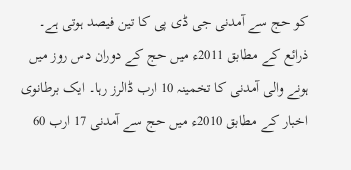کو حج سے آمدنی جی ڈی پی کا تین فیصد ہوتی ہے۔ ذرائع کے مطابق 2011ء میں حج کے دوران دس روز میں ہونے والی آمدنی کا تخمینہ 10 ارب ڈالرز رہا۔ ایک برطانوی اخبار کے مطابق 2010ء میں حج سے آمدنی 17 ارب 60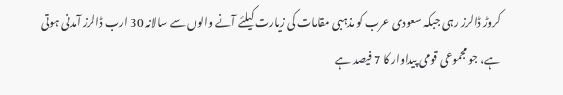کروڑ ڈالرز رہی جبکہ سعودی عرب کو مذہبی مقامات کی زیارت کیلئے آنے والوں سے سالانہ 30 ارب ڈالرز آمدنی ہوتی ہے، جو مجموعی قومی پیداوار کا 7 فیصد ہے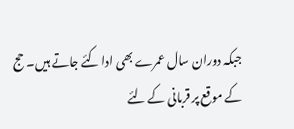جبکہ دوران سال عمرے بھی ادا کئے جاتے ہیں۔ حج کے موقع پر قربانی کے لئے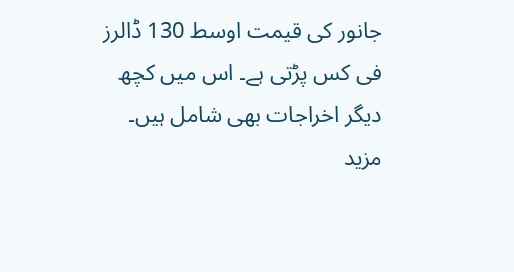جانور کی قیمت اوسط 130 ڈالرز فی کس پڑتی ہے۔ اس میں کچھ دیگر اخراجات بھی شامل ہیں۔
مزید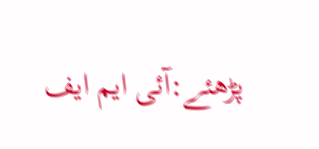پڑھئے:آئی ایم ایف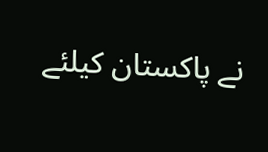نے پاکستان کیلئے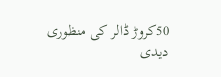50کروڑ ڈالر کی منظوری دیدی